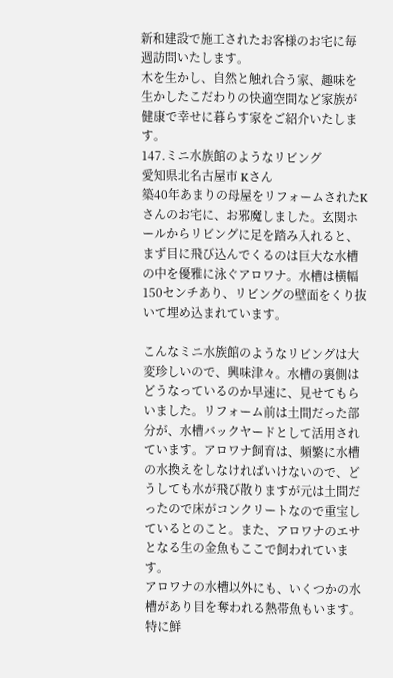新和建設で施工されたお客様のお宅に毎週訪問いたします。
木を生かし、自然と触れ合う家、趣味を生かしたこだわりの快適空間など家族が健康で幸せに暮らす家をご紹介いたします。
147.ミニ水族館のようなリビング
愛知県北名古屋市 Kさん
築40年あまりの母屋をリフォームされたKさんのお宅に、お邪魔しました。玄関ホールからリビングに足を踏み入れると、まず目に飛び込んでくるのは巨大な水槽の中を優雅に泳ぐアロワナ。水槽は横幅150センチあり、リビングの壁面をくり抜いて埋め込まれています。

こんなミニ水族館のようなリビングは大変珍しいので、興味津々。水槽の裏側はどうなっているのか早速に、見せてもらいました。リフォーム前は土間だった部分が、水槽バックヤードとして活用されています。アロワナ飼育は、頻繁に水槽の水換えをしなければいけないので、どうしても水が飛び散りますが元は土間だったので床がコンクリートなので重宝しているとのこと。また、アロワナのエサとなる生の金魚もここで飼われています。
アロワナの水槽以外にも、いくつかの水槽があり目を奪われる熱帯魚もいます。特に鮮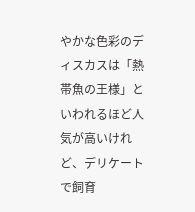やかな色彩のディスカスは「熱帯魚の王様」といわれるほど人気が高いけれど、デリケートで飼育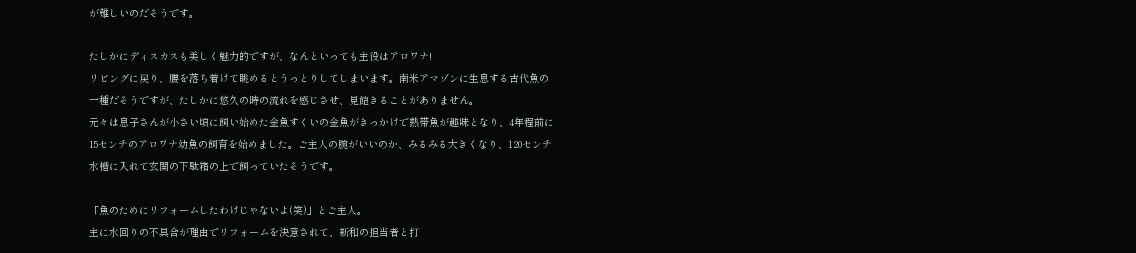が難しいのだそうです。

たしかにディスカスも美しく魅力的ですが、なんといっても主役はアロワナ!
リビングに戻り、腰を落ち着けて眺めるとうっとりしてしまいます。南米アマゾンに生息する古代魚の一種だそうですが、たしかに悠久の時の流れを感じさせ、見飽きることがありません。
元々は息子さんが小さい頃に飼い始めた金魚すくいの金魚がきっかけで熱帯魚が趣味となり、4年程前に15センチのアロワナ幼魚の飼育を始めました。ご主人の腕がいいのか、みるみる大きくなり、120センチ水槽に入れて玄関の下駄箱の上で飼っていたそうです。

「魚のためにリフォームしたわけじゃないよ(笑)」とご主人。
主に水回りの不具合が理由でリフォームを決意されて、新和の担当者と打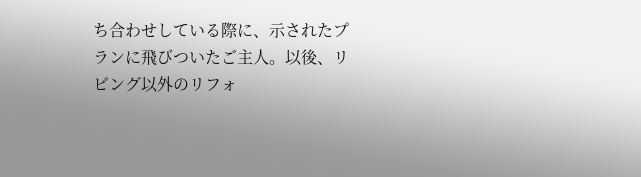ち合わせしている際に、示されたプランに飛びついたご主人。以後、リビング以外のリフォ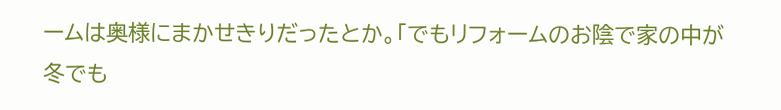ームは奥様にまかせきりだったとか。「でもリフォームのお陰で家の中が冬でも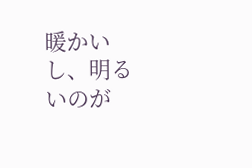暖かいし、明るいのが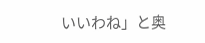いいわね」と奥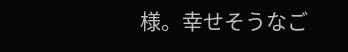様。幸せそうなご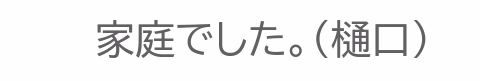家庭でした。(樋口)